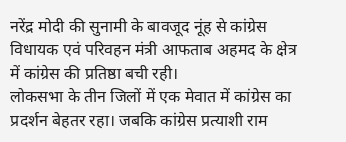नरेंद्र मोदी की सुनामी के बावजूद नूंह से कांग्रेस विधायक एवं परिवहन मंत्री आफताब अहमद के क्षेत्र में कांग्रेस की प्रतिष्ठा बची रही।
लोकसभा के तीन जिलों में एक मेवात में कांग्रेस का प्रदर्शन बेहतर रहा। जबकि कांग्रेस प्रत्याशी राम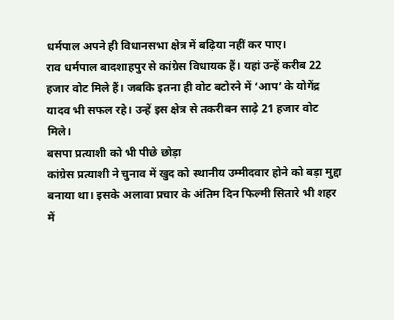धर्मपाल अपने ही विधानसभा क्षेत्र में बढ़िया नहीं कर पाए।
राव धर्मपाल बादशाहपुर से कांग्रेस विधायक हैं। यहां उन्हें करीब 22 हजार वोट मिले हैं। जबकि इतना ही वोट बटोरने में ‘आप’ के योगेंद्र यादव भी सफल रहे। उन्हें इस क्षेत्र से तकरीबन साढ़े 21 हजार वोट मिले।
बसपा प्रत्याशी को भी पीछे छोड़ा
कांग्रेस प्रत्याशी ने चुनाव में खुद को स्थानीय उम्मीदवार होने को बड़ा मुद्दा बनाया था। इसके अलावा प्रचार के अंतिम दिन फिल्मी सितारे भी शहर में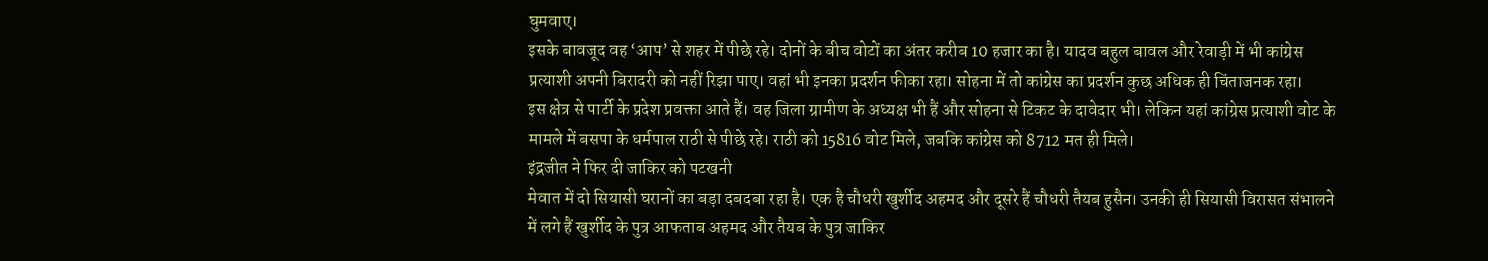घुमवाए।
इसके बावजूद वह ‘आप’ से शहर में पीछे रहे। दोनों के बीच वोटों का अंतर करीब 10 हजार का है। यादव बहुल बावल और रेवाड़ी में भी कांग्रेस प्रत्याशी अपनी बिरादरी को नहीं रिझा पाए। वहां भी इनका प्रदर्शन फीका रहा। सोहना में तो कांग्रेस का प्रदर्शन कुछ अधिक ही चिंताजनक रहा।
इस क्षेत्र से पार्टी के प्रदेश प्रवक्ता आते हैं। वह जिला ग्रामीण के अध्यक्ष भी हैं और सोहना से टिकट के दावेदार भी। लेकिन यहां कांग्रेस प्रत्याशी वोट के मामले में बसपा के धर्मपाल राठी से पीछे रहे। राठी को 15816 वोट मिले, जबकि कांग्रेस को 8712 मत ही मिले।
इंद्रजीत ने फिर दी जाकिर को पटखनी
मेवात में दो सियासी घरानों का बड़ा दबदबा रहा है। एक है चौधरी खुर्शीद अहमद और दूसरे हैं चौधरी तैयब हुसैन। उनकी ही सियासी विरासत संभालने में लगे हैं खुर्शीद के पुत्र आफताब अहमद और तैयब के पुत्र जाकिर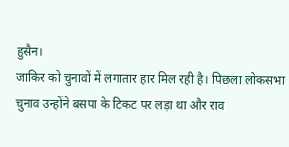हुसैन।
जाकिर को चुनावों में लगातार हार मिल रही है। पिछला लोकसभा चुनाव उन्होंने बसपा के टिकट पर लड़ा था और राव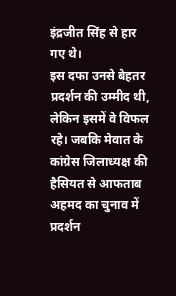इंद्रजीत सिंह से हार गए थे।
इस दफा उनसे बेहतर प्रदर्शन की उम्मीद थी, लेकिन इसमें वे विफल रहे। जबकि मेवात के कांग्रेस जिलाध्यक्ष की हैसियत से आफताब अहमद का चुनाव में प्रदर्शन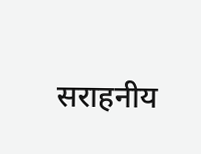सराहनीय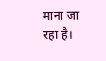माना जा रहा है।